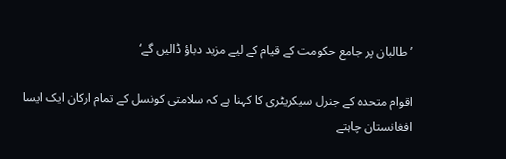’طالبان پر جامع حکومت کے قیام کے لیے مزید دباؤ ڈالیں گے‘

اقوام متحدہ کے جنرل سیکریٹری کا کہنا ہے کہ سلامتی کونسل کے تمام ارکان ایک ایسا افغانستان چاہتے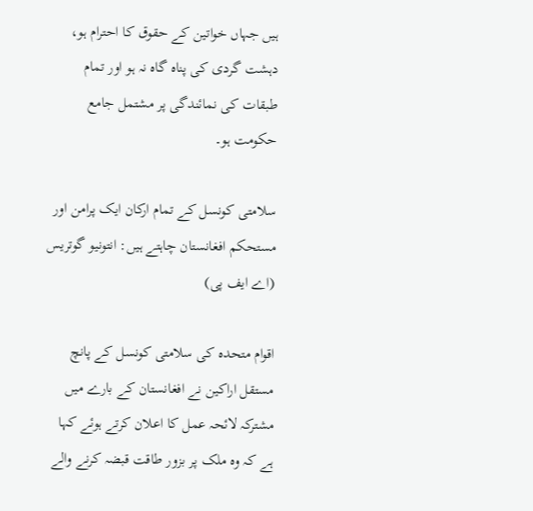ہیں جہاں خواتین کے حقوق کا احترام ہو، دہشت گردی کی پناہ گاہ نہ ہو اور تمام طبقات کی نمائندگی پر مشتمل جامع حکومت ہو۔

سلامتی کونسل کے تمام ارکان ایک پرامن اور مستحکم افغانستان چاہتے ہیں: انتونیو گوتریس (اے ایف پی)

اقوام متحدہ کی سلامتی کونسل کے پانچ مستقل اراکین نے افغانستان کے بارے میں مشترکہ لائحہ عمل کا اعلان کرتے ہوئے کہا ہے کہ وہ ملک پر بزور طاقت قبضہ کرنے والے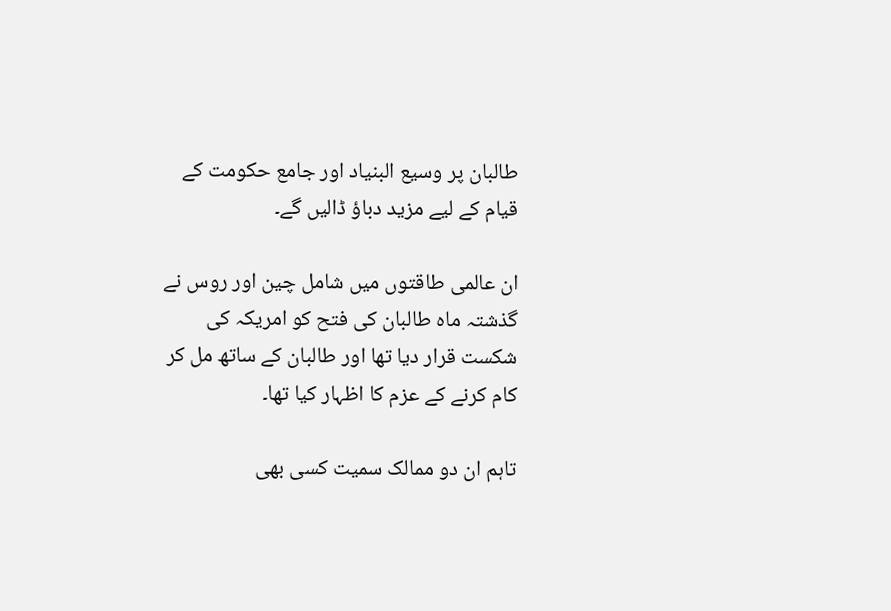طالبان پر وسیع البنیاد اور جامع حکومت کے قیام کے لیے مزید دباؤ ڈالیں گے۔

ان عالمی طاقتوں میں شامل چین اور روس نے گذشتہ ماہ طالبان کی فتح کو امریکہ کی شکست قرار دیا تھا اور طالبان کے ساتھ مل کر کام کرنے کے عزم کا اظہار کیا تھا۔

تاہم ان دو ممالک سمیت کسی بھی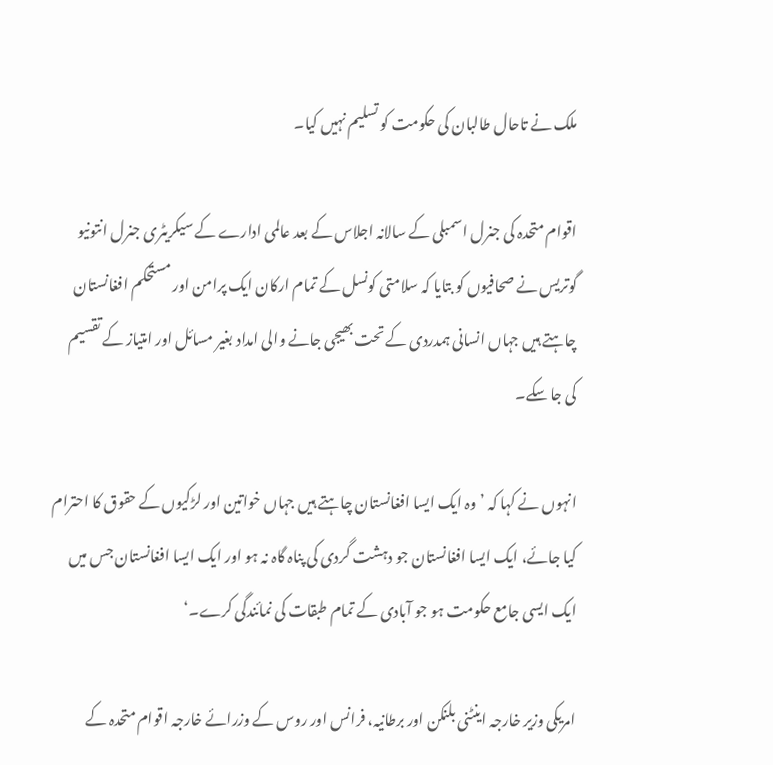ملک نے تاحال طالبان کی حکومت کو تسلیم نہیں کیا۔

اقوام متحدہ کی جنرل اسمبلی کے سالانہ اجلاس کے بعد عالمی ادارے کے سیکریٹری جنرل انتونیو گوتریس نے صحافیوں کو بتایا کہ سلامتی کونسل کے تمام ارکان ایک پرامن اور مستحکم افغانستان چاہتے ہیں جہاں انسانی ہمدردی کے تحت بھیجی جانے والی امداد بغیر مسائل اور امتیاز کے تقسیم کی جا سکے۔

انہوں نے کہا کہ ’وہ ایک ایسا افغانستان چاہتے ہیں جہاں خواتین اور لڑکیوں کے حقوق کا احترام کیا جائے، ایک ایسا افغانستان جو دہشت گردی کی پناہ گاہ نہ ہو اور ایک ایسا افغانستان جس میں ایک ایسی جامع حکومت ہو جو آبادی کے تمام طبقات کی نمائندگی کرے۔‘

امریکی وزیر خارجہ اینٹنی بلنکن اور برطانیہ، فرانس اور روس کے وزرائے خارجہ اقوام متحدہ کے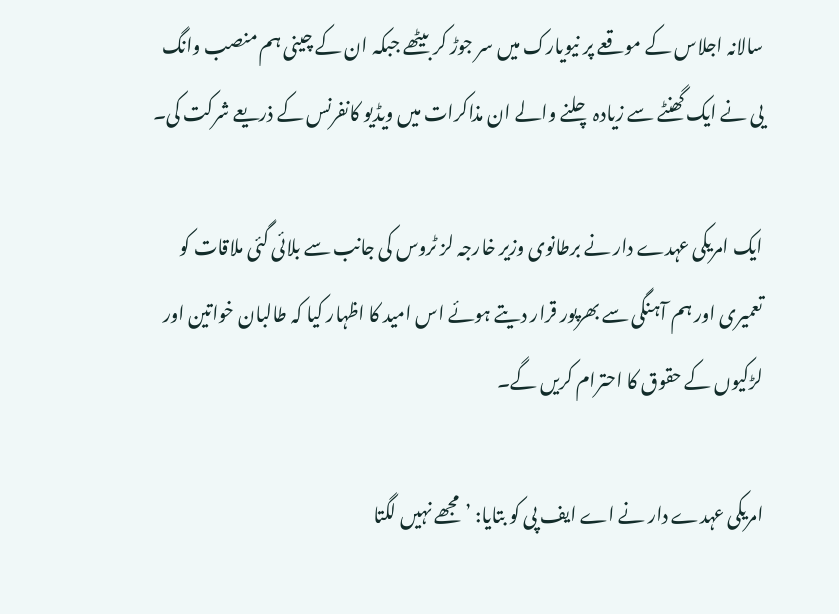سالانہ اجلاس کے موقعے پر نیویارک میں سر جوڑ کر بیٹھے جبکہ ان کے چینی ہم منصب وانگ یی نے ایک گھنٹے سے زیادہ چلنے والے ان مذاکرات میں ویڈیو کانفرنس کے ذریعے شرکت کی۔

ایک امریکی عہدے دار نے برطانوی وزیر خارجہ لز ٹروس کی جانب سے بلائی گئی ملاقات کو تعمیری اور ہم آہنگی سے بھرپور قرار دیتے ہوئے اس امید کا اظہار کیا کہ طالبان خواتین اور لڑکیوں کے حقوق کا احترام کریں گے۔

امریکی عہدے دار نے اے ایف پی کو بتایا: ’مجھے نہیں لگتا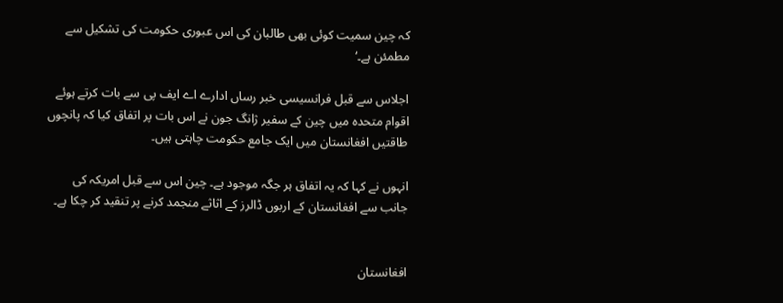کہ چین سمیت کوئی بھی طالبان کی اس عبوری حکومت کی تشکیل سے مطمئن ہے۔‘

اجلاس سے قبل فرانسیسی خبر رساں ادارے اے ایف پی سے بات کرتے ہوئے اقوام متحدہ میں چین کے سفیر ژانگ جون نے اس بات پر اتفاق کیا کہ پانچوں طاقتیں افغانستان میں ایک جامع حکومت چاہتی ہیں۔

انہوں نے کہا کہ یہ اتفاق ہر جگہ موجود ہے۔ چین اس سے قبل امریکہ کی جانب سے افغانستان کے اربوں ڈالرز کے اثاثے منجمد کرنے پر تنقید کر چکا ہے۔


افغانستان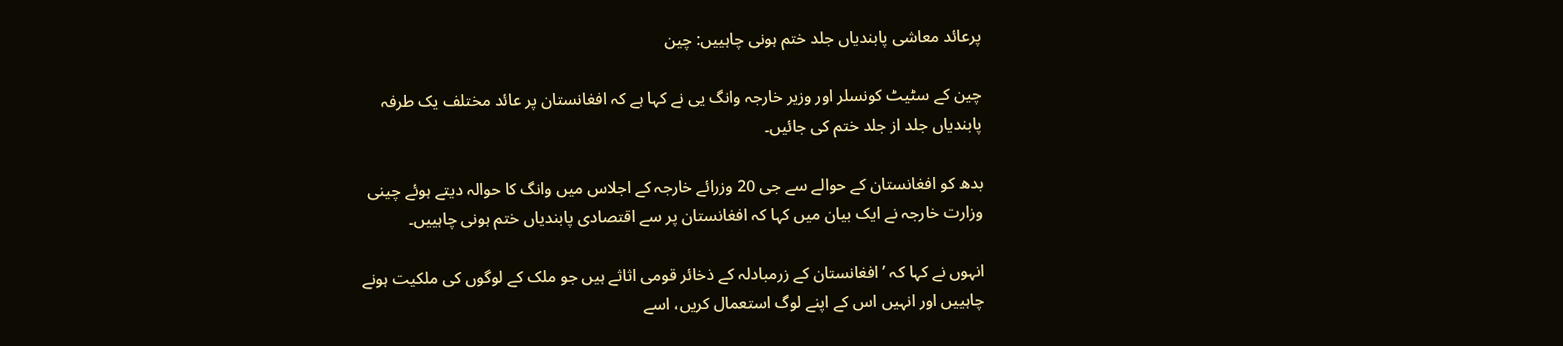پرعائد معاشی پابندیاں جلد ختم ہونی چاہییں: چین

چین کے سٹیٹ کونسلر اور وزیر خارجہ وانگ یی نے کہا ہے کہ افغانستان پر عائد مختلف یک طرفہ پابندیاں جلد از جلد ختم کی جائیں۔

بدھ کو افغانستان کے حوالے سے جی 20 وزرائے خارجہ کے اجلاس میں وانگ کا حوالہ دیتے ہوئے چینی وزارت خارجہ نے ایک بیان میں کہا کہ افغانستان پر سے اقتصادی پابندیاں ختم ہونی چاہییں۔

انہوں نے کہا کہ ’افغانستان کے زرمبادلہ کے ذخائر قومی اثاثے ہیں جو ملک کے لوگوں کی ملکیت ہونے چاہییں اور انہیں اس کے اپنے لوگ استعمال کریں، اسے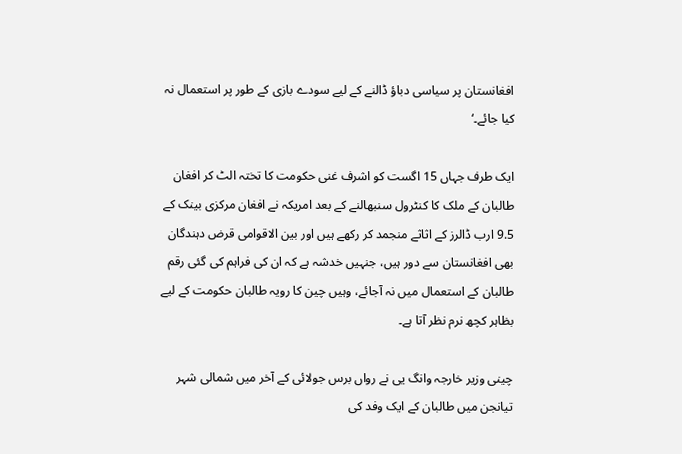افغانستان پر سیاسی دباؤ ڈالنے کے لیے سودے بازی کے طور پر استعمال نہ کیا جائے۔‘

ایک طرف جہاں 15 اگست کو اشرف غنی حکومت کا تختہ الٹ کر افغان طالبان کے ملک کا کنٹرول سنبھالنے کے بعد امریکہ نے افغان مرکزی بینک کے 9.5 ارب ڈالرز کے اثاثے منجمد کر رکھے ہیں اور بین الاقوامی قرض دہندگان بھی افغانستان سے دور ہیں، جنہیں خدشہ ہے کہ ان کی فراہم کی گئی رقم طالبان کے استعمال میں نہ آجائے، وہیں چین کا رویہ طالبان حکومت کے لیے بظاہر کچھ نرم نظر آتا ہے۔

چینی وزیر خارجہ وانگ یی نے رواں برس جولائی کے آخر میں شمالی شہر تیانجن میں طالبان کے ایک وفد کی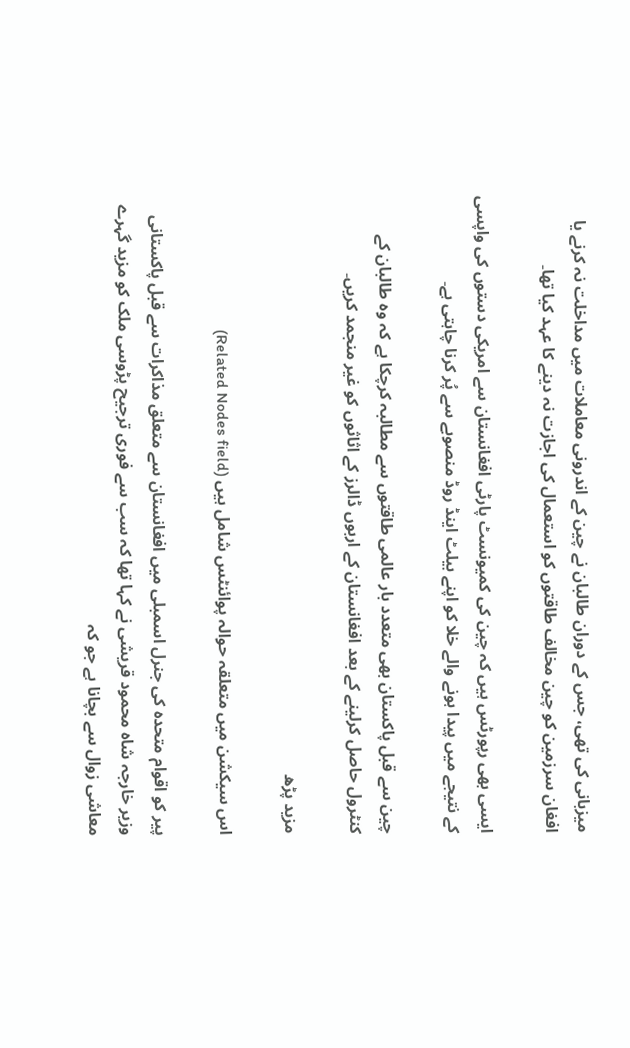میزبانی کی تھی، جس کے دوران طالبان نے چین کے اندرونی معاملات میں مداخلت نہ کرنے یا افغان سرزمین کو چین مخالف طاقتوں کو استعمال کی اجازت نہ دینے کا عہد کیا تھا۔

ایسی بھی رپورٹس ہیں کہ چین کی کمیونسٹ پارٹی افغانستان سے امریکی دستوں کی واپسی کے نتیجے میں پیدا ہونے والے خلا کو اپنے بیلٹ اینڈ روڈ منصوبے سے پُر کرنا چاہتی ہے۔

چین سے قبل پاکستان بھی متعدد بار عالمی طاقتوں سے مطالبہ کرچکا ہے کہ وہ طالبان کے کنٹرول حاصل کرلینے کے بعد افغانستان کے اربوں ڈالرز کے اثاثوں کو غیر منجمد کریں۔

مزید پڑھ

اس سیکشن میں متعلقہ حوالہ پوائنٹس شامل ہیں (Related Nodes field)

پیر کو اقوام متحدہ کی جنرل اسمبلی میں افغانستان سے متعلق مذاکرات سے قبل پاکستانی وزیر خارجہ شاہ محمود قریشی نے کہا تھا کہ سب سے فوری ترجیح پڑوسی ملک کو مزید گہرے معاشی زوال سے بچانا ہے جو کہ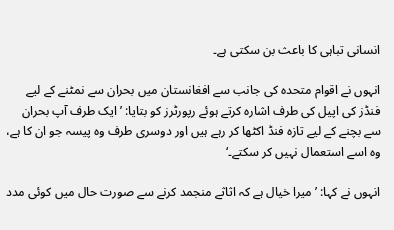انسانی تباہی کا باعث بن سکتی ہے۔

انہوں نے اقوام متحدہ کی جانب سے افغانستان میں بحران سے نمٹنے کے لیے فنڈز کی اپیل کی طرف اشارہ کرتے ہوئے رپورٹرز کو بتایا: ’ایک طرف آپ بحران سے بچنے کے لیے تازہ فنڈ اکٹھا کر رہے ہیں اور دوسری طرف وہ پیسہ جو ان کا ہے، وہ اسے استعمال نہیں کر سکتے۔‘

انہوں نے کہا: ’میرا خیال ہے کہ اثاثے منجمد کرنے سے صورت حال میں کوئی مدد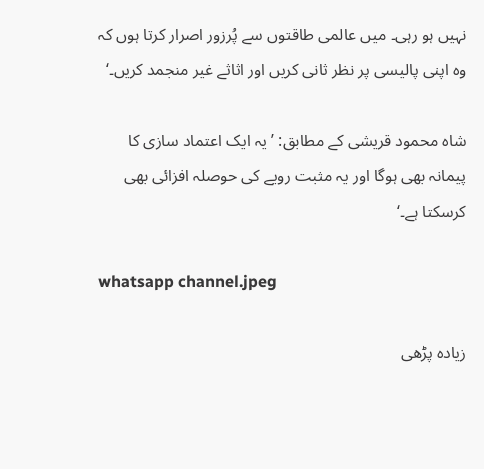نہیں ہو رہی۔ میں عالمی طاقتوں سے پُرزور اصرار کرتا ہوں کہ وہ اپنی پالیسی پر نظر ثانی کریں اور اثاثے غیر منجمد کریں۔‘

شاہ محمود قریشی کے مطابق: ’یہ ایک اعتماد سازی کا پیمانہ بھی ہوگا اور یہ مثبت رویے کی حوصلہ افزائی بھی کرسکتا ہے۔‘

whatsapp channel.jpeg

زیادہ پڑھی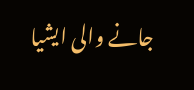جانے والی ایشیا